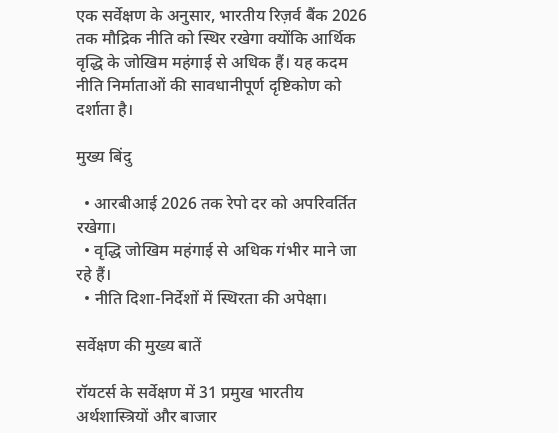एक सर्वेक्षण के अनुसार, भारतीय रिज़र्व बैंक 2026 तक मौद्रिक नीति को स्थिर रखेगा क्योंकि आर्थिक वृद्धि के जोखिम महंगाई से अधिक हैं। यह कदम नीति निर्माताओं की सावधानीपूर्ण दृष्टिकोण को दर्शाता है।

मुख्य बिंदु

  • आरबीआई 2026 तक रेपो दर को अपरिवर्तित रखेगा।
  • वृद्धि जोखिम महंगाई से अधिक गंभीर माने जा रहे हैं।
  • नीति दिशा-निर्देशों में स्थिरता की अपेक्षा।

सर्वेक्षण की मुख्य बातें

रॉयटर्स के सर्वेक्षण में 31 प्रमुख भारतीय अर्थशास्त्रियों और बाजार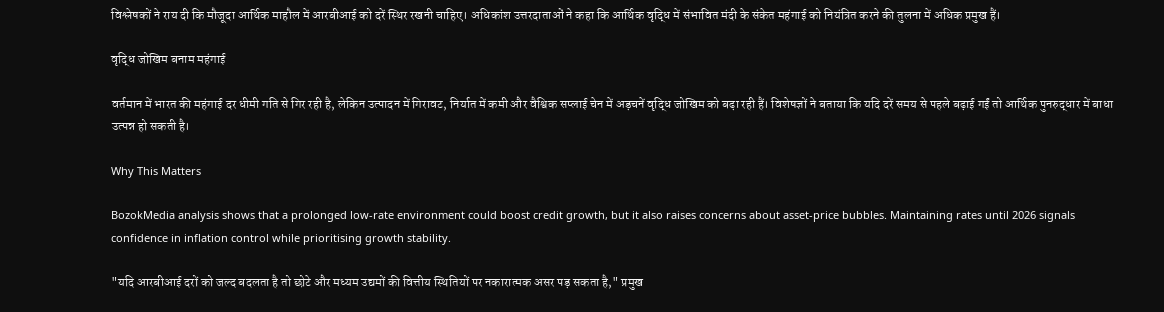विश्लेषकों ने राय दी कि मौजूदा आर्थिक माहौल में आरबीआई को दरें स्थिर रखनी चाहिए। अधिकांश उत्तरदाताओं ने कहा कि आर्थिक वृद्धि में संभावित मंदी के संकेत महंगाई को नियंत्रित करने की तुलना में अधिक प्रमुख हैं।

वृद्धि जोखिम बनाम महंगाई

वर्तमान में भारत की महंगाई दर धीमी गति से गिर रही है, लेकिन उत्पादन में गिरावट, निर्यात में कमी और वैश्विक सप्लाई चेन में अड़चनें वृद्धि जोखिम को बढ़ा रही हैं। विशेषज्ञों ने बताया कि यदि दरें समय से पहले बढ़ाई गईं तो आर्थिक पुनरुद्धार में बाधा उत्पन्न हो सकती है।

Why This Matters

BozokMedia analysis shows that a prolonged low‑rate environment could boost credit growth, but it also raises concerns about asset‑price bubbles. Maintaining rates until 2026 signals confidence in inflation control while prioritising growth stability.

"यदि आरबीआई दरों को जल्द बदलता है तो छोटे और मध्यम उद्यमों की वित्तीय स्थितियों पर नकारात्मक असर पड़ सकता है," प्रमुख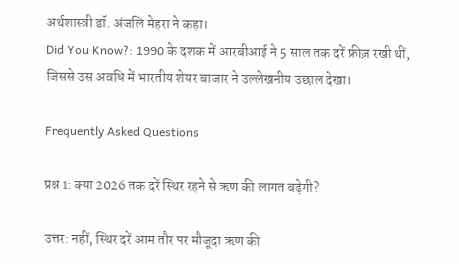अर्थशास्त्री डॉ. अंजलि मेहरा ने कहा।
Did You Know?: 1990 के दशक में आरबीआई ने 5 साल तक दरें फ्रीज़ रखी थीं, जिससे उस अवधि में भारतीय शेयर बाजार ने उल्लेखनीय उछाल देखा।

Frequently Asked Questions

प्रश्न 1: क्या 2026 तक दरें स्थिर रहने से ऋण की लागत बढ़ेगी?

उत्तर: नहीं, स्थिर दरें आम तौर पर मौजूदा ऋण की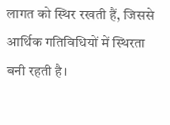लागत को स्थिर रखती हैं, जिससे आर्थिक गतिविधियों में स्थिरता बनी रहती है।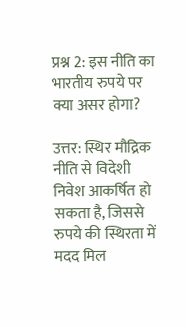प्रश्न 2: इस नीति का भारतीय रुपये पर क्या असर होगा?

उत्तर: स्थिर मौद्रिक नीति से विदेशी निवेश आकर्षित हो सकता है, जिससे रुपये की स्थिरता में मदद मिल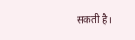सकती है।